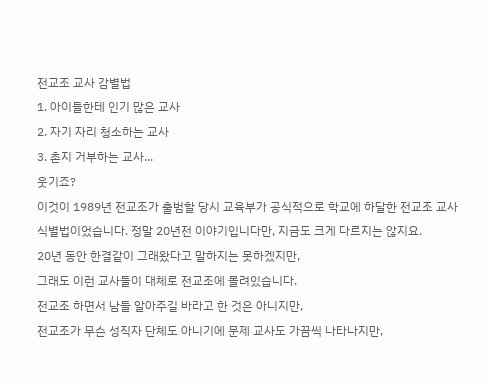전교조 교사 감별법
1. 아이들한테 인기 많은 교사
2. 자기 자리 청소하는 교사
3. 촌지 거부하는 교사...
웃기죠?
이것이 1989년 전교조가 출범할 당시 교육부가 공식적으로 학교에 하달한 전교조 교사 식별법이었습니다. 정말 20년전 이야기입니다만, 지금도 크게 다르지는 않지요.
20년 동안 한결같이 그래왔다고 말하지는 못하겠지만,
그래도 이런 교사들이 대체로 전교조에 몰려있습니다.
전교조 하면서 남들 알아주길 바라고 한 것은 아니지만,
전교조가 무슨 성직자 단체도 아니기에 문제 교사도 가끔씩 나타나지만,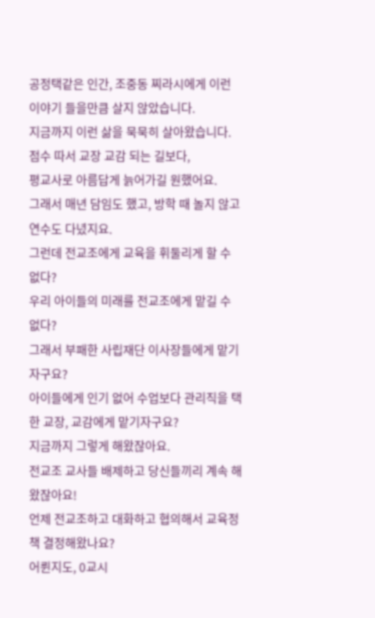공정택같은 인간, 조중동 찌라시에게 이런 이야기 들을만큼 살지 않았습니다.
지금까지 이런 삶을 묵묵히 살아왔습니다.
점수 따서 교장 교감 되는 길보다,
평교사로 아름답게 늙어가길 원했어요.
그래서 매년 담임도 했고, 방학 때 놀지 않고 연수도 다녔지요.
그런데 전교조에게 교육을 휘둘리게 할 수 없다?
우리 아이들의 미래를 전교조에게 맡길 수 없다?
그래서 부패한 사립재단 이사장들에게 맡기자구요?
아이들에게 인기 없어 수업보다 관리직을 택한 교장, 교감에게 맡기자구요?
지금까지 그렇게 해왔잖아요.
전교조 교사들 배제하고 당신들끼리 계속 해왔잖아요!
언제 전교조하고 대화하고 협의해서 교육정책 결정해왔나요?
어륀지도, 0교시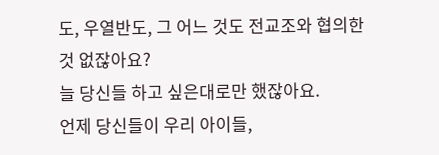도, 우열반도, 그 어느 것도 전교조와 협의한 것 없잖아요?
늘 당신들 하고 싶은대로만 했잖아요.
언제 당신들이 우리 아이들,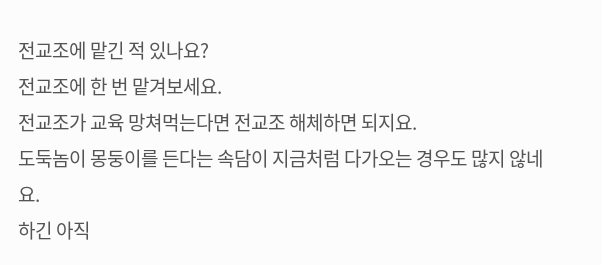전교조에 맡긴 적 있나요?
전교조에 한 번 맡겨보세요.
전교조가 교육 망쳐먹는다면 전교조 해체하면 되지요.
도둑놈이 몽둥이를 든다는 속담이 지금처럼 다가오는 경우도 많지 않네요.
하긴 아직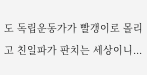도 독립운동가가 빨갱이로 몰리고 친일파가 판치는 세상이니...